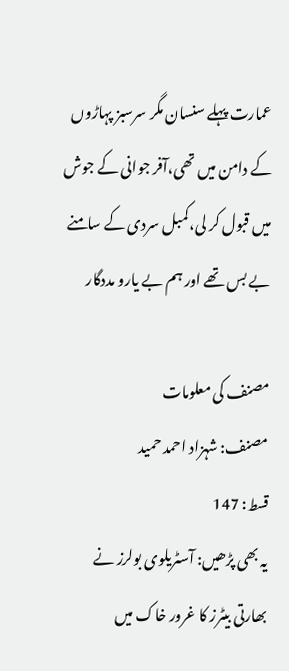عمارت پہلے سنسان مگر سرسبز پہاڑوں کے دامن میں تھی،آفر جوانی کے جوش میں قبول کر لی،کمبل سردی کے سامنے بے بس تھے اور ہم بے یارو مددگار

مصنف کی معلومات
مصنف: شہزاد احمد حمید
قسط: 147
یہ بھی پڑھیں: آسٹریلوی بولرز نے بھارتی بیٹرز کا غرور خاک میں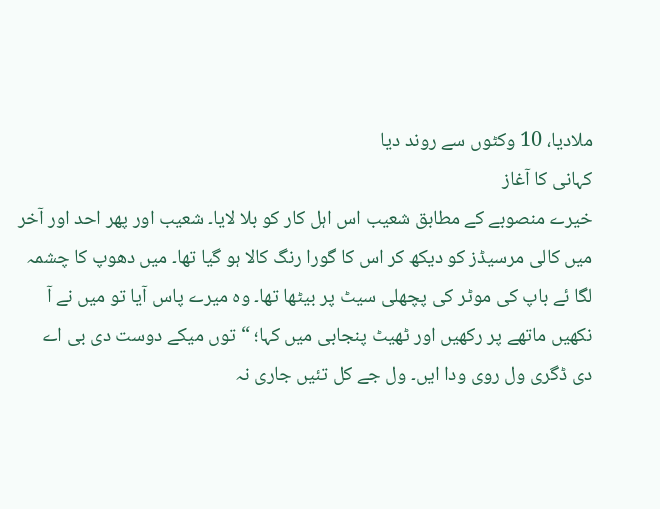ملادیا، 10 وکٹوں سے روند دیا
کہانی کا آغاز
خیرے منصوبے کے مطابق شعیب اس اہل کار کو بلا لایا۔ شعیب اور پھر احد اور آخر میں کالی مرسیڈز کو دیکھ کر اس کا گورا رنگ کالا ہو گیا تھا۔ میں دھوپ کا چشمہ لگا ئے باپ کی موٹر کی پچھلی سیٹ پر بیٹھا تھا۔ وہ میرے پاس آیا تو میں نے آ نکھیں ماتھے پر رکھیں اور ٹھیٹ پنجابی میں کہا؛ “توں میکے دوست دی بی اے دی ڈگری ول روی ودا ایں۔ ول جے کل تئیں جاری نہ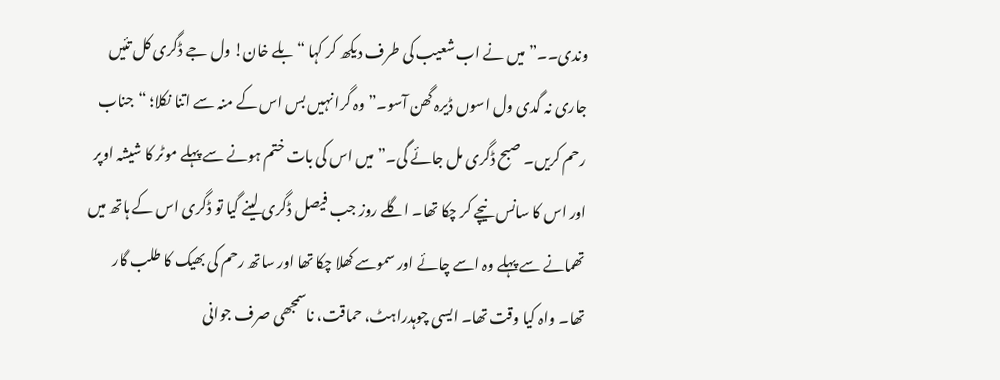وندی۔۔” میں نے اب شعیب کی طرف دیکھ کر کہا “بلے خان! ول جے ڈگری کل تئیں جاری نہ گدی ول اسوں ڈیرہ گھن آسو۔” وہ گرا نہیں بس اس کے منہ سے اتنا نکلا؛ “جناب رحم کریں۔ صبح ڈگری مل جائے گی۔” میں اس کی بات ختم ہونے سے پہلے موٹر کا شیشہ اوپر اور اس کا سانس نیچے کر چکا تھا۔ اگلے روز جب فیصل ڈگری لینے گیا تو ڈگری اس کے ہاتھ میں تھمانے سے پہلے وہ اسے چائے اور سموسے کھلا چکا تھا اور ساتھ رحم کی بھیک کا طلب گار تھا۔ واہ کیا وقت تھا۔ ایسی چوہدراہٹ، حماقت، ناسمجھی صرف جوانی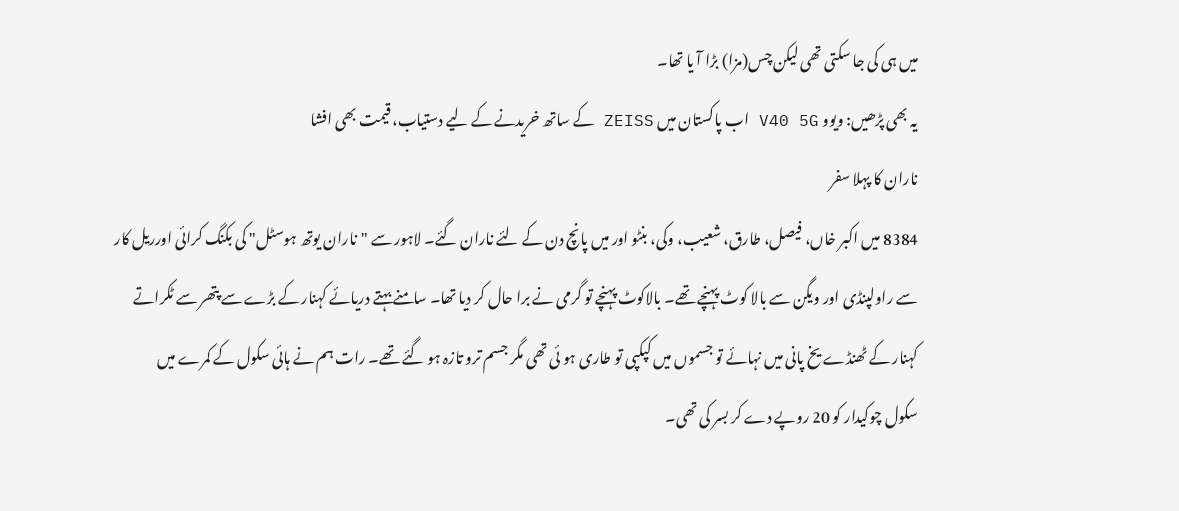میں ہی کی جا سکتی تھی لیکن چس(مزا) بڑا آ یا تھا۔
یہ بھی پڑھیں: ویوو V40 5G اب پاکستان میں ZEISS کے ساتھ خریدنے کے لیے دستیاب، قیمت بھی افشا
ناران کا پہلا سفر
8384 میں اکبر خاں، فیصل، طارق، شعیب، وکی، بنٹو اور میں پانچ دن کے لئے ناران گئے۔ لاہور سے "ناران یوتھ ہوسٹل" کی بکنگ کرائی اورریل کار سے راولپنڈی اور ویگن سے بالا کوٹ پہنچے تھے۔ بالاکوٹ پہنچے تو گرمی نے برا حال کر دیا تھا۔ سامنے بہتے دریائے کہنار کے بڑے سے پتھر سے ٹکراتے کہنار کے ٹھنڈے یخ پانی میں نہائے تو جسموں میں کپکپی تو طاری ہو ئی تھی مگر جسم ترو تازہ ہو گئے تھے۔ رات ہم نے ہائی سکول کے کمرے میں سکول چوکیدار کو 20 روپے دے کر بسر کی تھی۔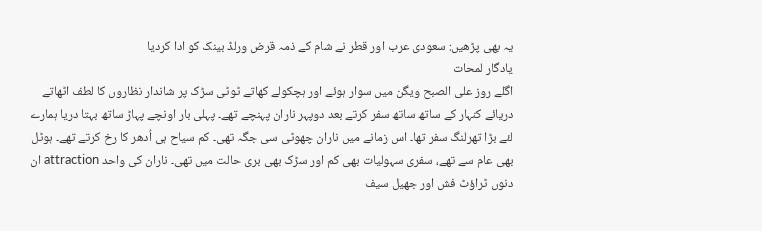یہ بھی پڑھیں: سعودی عرب اور قطر نے شام کے ذمہ قرض ورلڈ بینک کو ادا کردیا
یادگار لمحات
اگلے روز علی الصبح ویگن میں سوار ہوئے اور ہچکولے کھاتے ٹوٹی سڑک پر شاندار نظاروں کا لطف اٹھاتے دریائے کنہار کے ساتھ ساتھ سفر کرتے بعد دوپہر ناران پہنچے تھے۔ پہلی بار اونچے پہاڑ ساتھ بہتا دریا ہمارے لئے بڑا تھرلنگ سفر تھا۔ اس زمانے میں ناران چھوٹی سی جگہ تھی۔ کم سیاح ہی اُدھر کا رخ کرتے تھے۔ ہوٹل بھی عام سے تھے، سفری سہولیات بھی کم اور سڑک بھی بری حالت میں تھی۔ ناران کی واحد attraction ان دنوں ٹراؤٹ فش اور جھیل سیف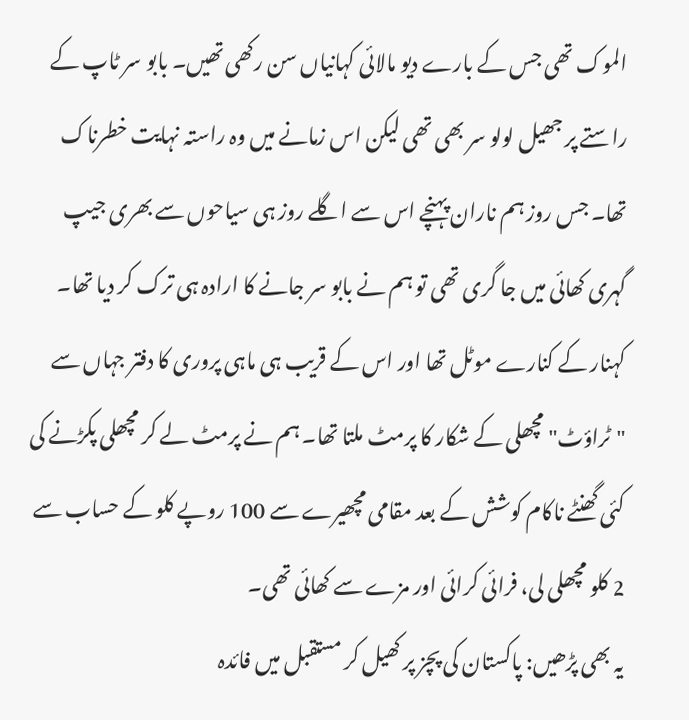الموک تھی جس کے بارے دیو مالائی کہانیاں سن رکھی تھیں۔ بابو سر ٹاپ کے راستے پر جھیل لولو سر بھی تھی لیکن اس زمانے میں وہ راستہ نہایت خطرناک تھا۔ جس روز ہم ناران پہنچے اس سے اگلے روز ہی سیاحوں سے بھری جیپ گہری کھائی میں جا گری تھی تو ہم نے بابو سر جانے کا ارادہ ہی ترک کر دیا تھا۔ کہنار کے کنارے موٹل تھا اور اس کے قریب ہی ماہی پروری کا دفتر جہاں سے "ٹراؤٹ" مچھلی کے شکار کا پرمٹ ملتا تھا۔ ہم نے پرمٹ لے کر مچھلی پکڑنے کی کئی گھنٹے ناکام کوشش کے بعد مقامی مچھیرے سے 100 روپے کلو کے حساب سے 2 کلو مچھلی لی، فرائی کرائی اور مزے سے کھائی تھی۔
یہ بھی پڑھیں: پاکستان کی پچز پر کھیل کر مستقبل میں فائدہ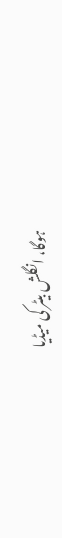ہوگا، انگلش بیٹر کی میڈیا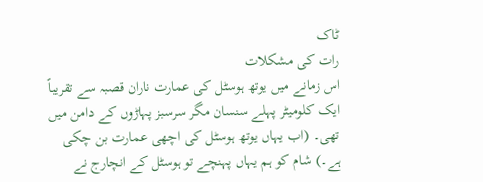ٹاک
رات کی مشکلات
اس زمانے میں یوتھ ہوسٹل کی عمارت ناران قصبہ سے تقریباً ایک کلومیٹر پہلے سنسان مگر سرسبز پہاڑوں کے دامن میں تھی۔ (اب یہاں یوتھ ہوسٹل کی اچھی عمارت بن چکی ہے۔) شام کو ہم یہاں پہنچے تو ہوسٹل کے انچارج نے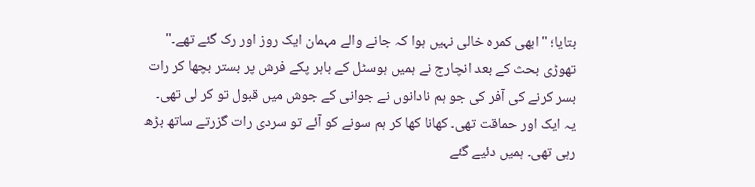بتایا؛ "ابھی کمرہ خالی نہیں ہوا کہ جانے والے مہمان ایک روز اور رک گئے تھے۔" تھوڑی بحث کے بعد انچارج نے ہمیں ہوسٹل کے باہر پکے فرش پر بستر بچھا کر رات بسر کرنے کی آفر کی جو ہم نادانوں نے جوانی کے جوش میں قبول تو کر لی تھی۔ یہ ایک اور حماقت تھی۔ کھانا کھا کر ہم سونے کو آئے تو سردی رات گزرتے ساتھ بڑھ رہی تھی۔ ہمیں دئیے گئے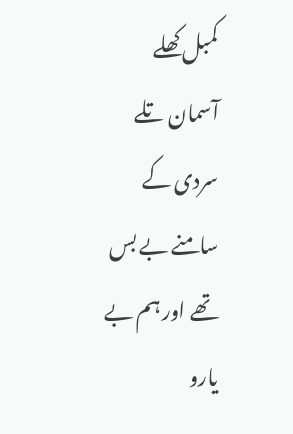کمبل کھلے آسمان تلے سردی کے سامنے بے بس تھے اور ہم بے یارو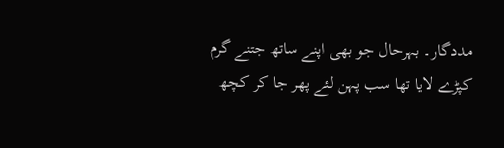مددگار۔ بہرحال جو بھی اپنے ساتھ جتنے گرم کپڑے لایا تھا سب پہن لئے پھر جا کر کچھ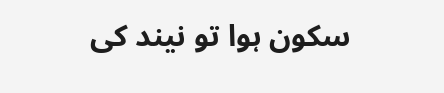سکون ہوا تو نیند کی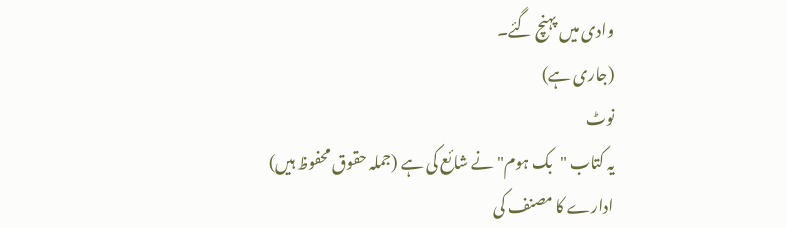وادی میں پہنچ گئے۔
(جاری ہے)
نوٹ
یہ کتاب "بک ہوم" نے شائع کی ہے (جملہ حقوق محفوظ ہیں) ادارے کا مصنف کی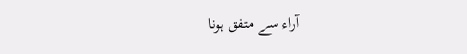آراء سے متفق ہونا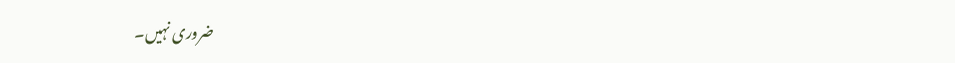ضروری نہیں۔